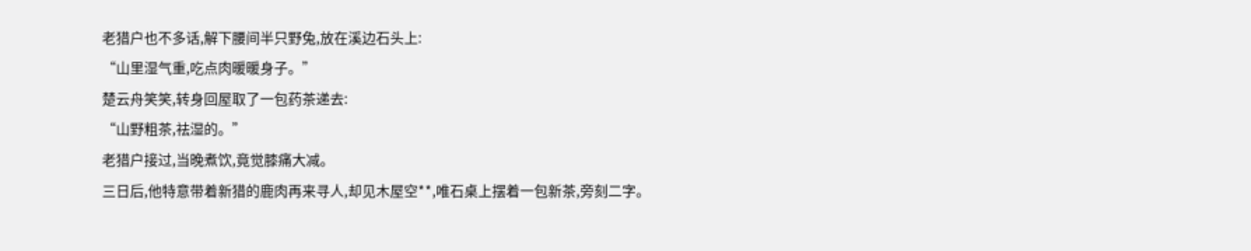老猎户也不多话,解下腰间半只野兔,放在溪边石头上:
“山里湿气重,吃点肉暖暖身子。”
楚云舟笑笑,转身回屋取了一包药茶递去:
“山野粗茶,祛湿的。”
老猎户接过,当晚煮饮,竟觉膝痛大减。
三日后,他特意带着新猎的鹿肉再来寻人,却见木屋空**,唯石桌上摆着一包新茶,旁刻二字。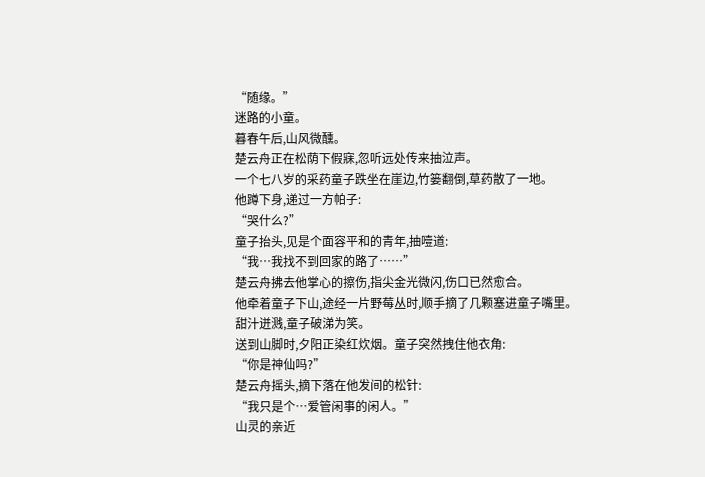“随缘。”
迷路的小童。
暮春午后,山风微醺。
楚云舟正在松荫下假寐,忽听远处传来抽泣声。
一个七八岁的采药童子跌坐在崖边,竹篓翻倒,草药散了一地。
他蹲下身,递过一方帕子:
“哭什么?”
童子抬头,见是个面容平和的青年,抽噎道:
“我…我找不到回家的路了……”
楚云舟拂去他掌心的擦伤,指尖金光微闪,伤口已然愈合。
他牵着童子下山,途经一片野莓丛时,顺手摘了几颗塞进童子嘴里。
甜汁迸溅,童子破涕为笑。
送到山脚时,夕阳正染红炊烟。童子突然拽住他衣角:
“你是神仙吗?”
楚云舟摇头,摘下落在他发间的松针:
“我只是个…爱管闲事的闲人。”
山灵的亲近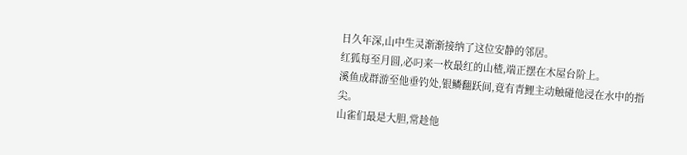日久年深,山中生灵渐渐接纳了这位安静的邻居。
红狐每至月圆,必叼来一枚最红的山楂,端正摆在木屋台阶上。
溪鱼成群游至他垂钓处,银鳞翻跃间,竟有青鲤主动触碰他浸在水中的指尖。
山雀们最是大胆,常趁他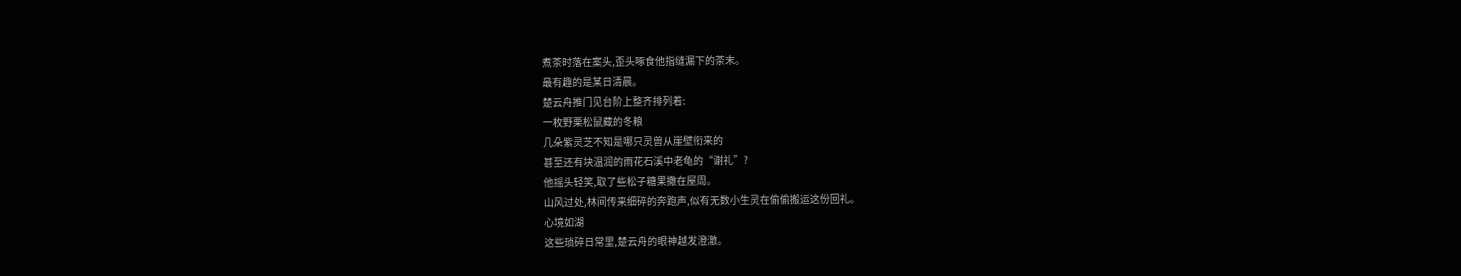煮茶时落在案头,歪头啄食他指缝漏下的茶末。
最有趣的是某日清晨。
楚云舟推门见台阶上整齐排列着:
一枚野栗松鼠藏的冬粮
几朵紫灵芝不知是哪只灵兽从崖壁衔来的
甚至还有块温润的雨花石溪中老龟的“谢礼”?
他摇头轻笑,取了些松子糖果撒在屋周。
山风过处,林间传来细碎的奔跑声,似有无数小生灵在偷偷搬运这份回礼。
心境如湖
这些琐碎日常里,楚云舟的眼神越发澄澈。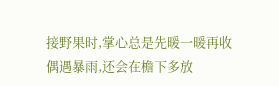接野果时,掌心总是先暖一暖再收
偶遇暴雨,还会在檐下多放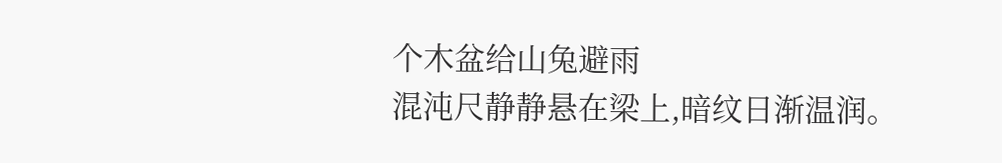个木盆给山兔避雨
混沌尺静静悬在梁上,暗纹日渐温润。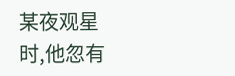某夜观星时,他忽有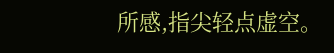所感,指尖轻点虚空。